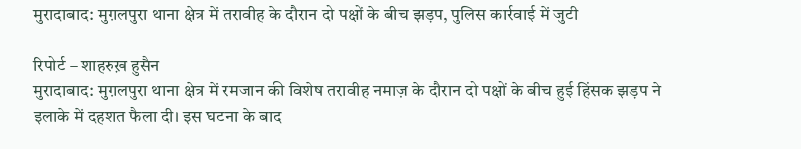मुरादाबाद: मुग़लपुरा थाना क्षेत्र में तरावीह के दौरान दो पक्षों के बीच झड़प, पुलिस कार्रवाई में जुटी

रिपोर्ट – शाहरुख़ हुसैन
मुरादाबाद: मुग़लपुरा थाना क्षेत्र में रमजान की विशेष तरावीह नमाज़ के दौरान दो पक्षों के बीच हुई हिंसक झड़प ने इलाके में दहशत फैला दी। इस घटना के बाद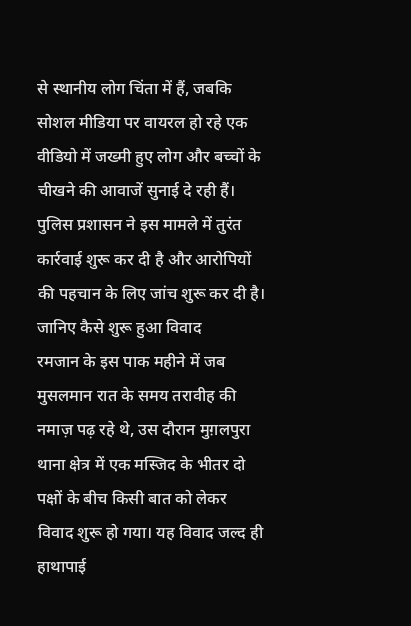से स्थानीय लोग चिंता में हैं, जबकि सोशल मीडिया पर वायरल हो रहे एक वीडियो में जख्मी हुए लोग और बच्चों के चीखने की आवाजें सुनाई दे रही हैं। पुलिस प्रशासन ने इस मामले में तुरंत कार्रवाई शुरू कर दी है और आरोपियों की पहचान के लिए जांच शुरू कर दी है।
जानिए कैसे शुरू हुआ विवाद
रमजान के इस पाक महीने में जब मुसलमान रात के समय तरावीह की नमाज़ पढ़ रहे थे, उस दौरान मुग़लपुरा थाना क्षेत्र में एक मस्जिद के भीतर दो पक्षों के बीच किसी बात को लेकर विवाद शुरू हो गया। यह विवाद जल्द ही हाथापाई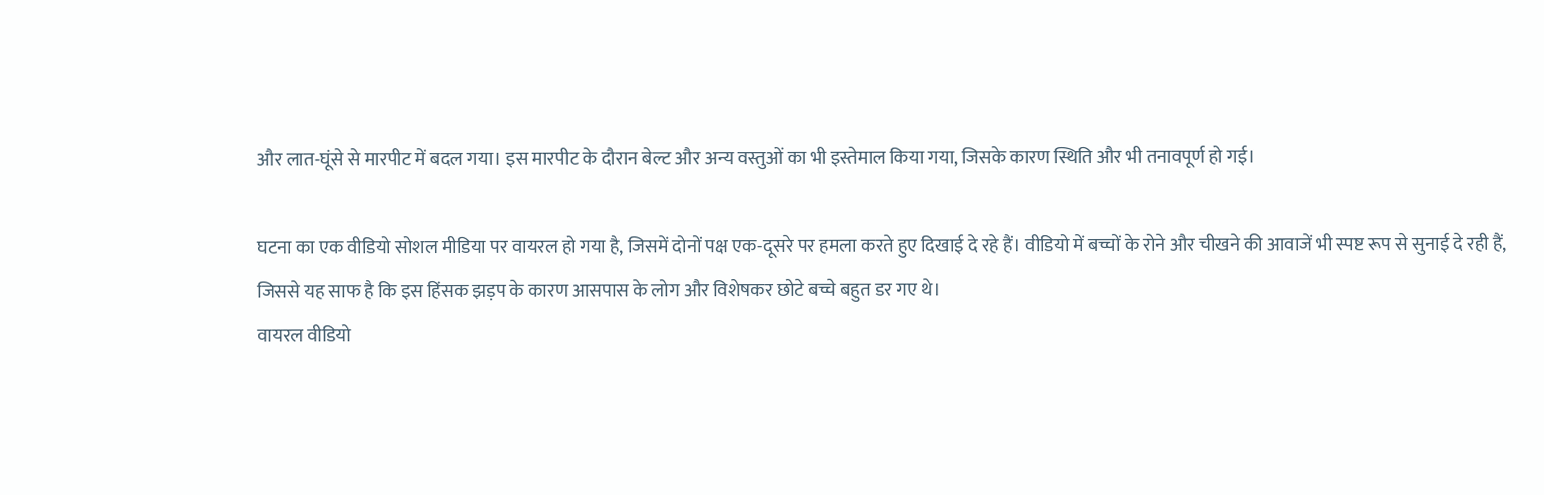और लात-घूंसे से मारपीट में बदल गया। इस मारपीट के दौरान बेल्ट और अन्य वस्तुओं का भी इस्तेमाल किया गया, जिसके कारण स्थिति और भी तनावपूर्ण हो गई।

घटना का एक वीडियो सोशल मीडिया पर वायरल हो गया है, जिसमें दोनों पक्ष एक-दूसरे पर हमला करते हुए दिखाई दे रहे हैं। वीडियो में बच्चों के रोने और चीखने की आवाजें भी स्पष्ट रूप से सुनाई दे रही हैं, जिससे यह साफ है कि इस हिंसक झड़प के कारण आसपास के लोग और विशेषकर छोटे बच्चे बहुत डर गए थे।
वायरल वीडियो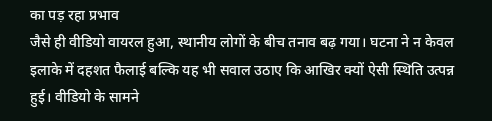का पड़ रहा प्रभाव
जैसे ही वीडियो वायरल हुआ, स्थानीय लोगों के बीच तनाव बढ़ गया। घटना ने न केवल इलाके में दहशत फैलाई बल्कि यह भी सवाल उठाए कि आखिर क्यों ऐसी स्थिति उत्पन्न हुई। वीडियो के सामने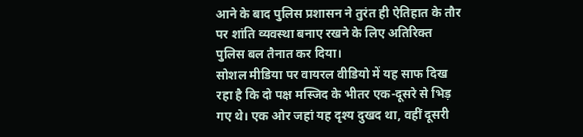आने के बाद पुलिस प्रशासन ने तुरंत ही ऐतिहात के तौर पर शांति व्यवस्था बनाए रखने के लिए अतिरिक्त पुलिस बल तैनात कर दिया।
सोशल मीडिया पर वायरल वीडियो में यह साफ दिख रहा है कि दो पक्ष मस्जिद के भीतर एक-दूसरे से भिड़ गए थे। एक ओर जहां यह दृश्य दुखद था, वहीं दूसरी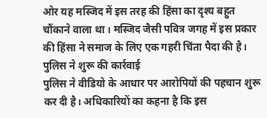ओर यह मस्जिद में इस तरह की हिंसा का दृश्य बहुत चौंकाने वाला था। मस्जिद जैसी पवित्र जगह में इस प्रकार की हिंसा ने समाज के लिए एक गहरी चिंता पैदा की है।
पुलिस ने शुरू की कार्रवाई
पुलिस ने वीडियो के आधार पर आरोपियों की पहचान शुरू कर दी है। अधिकारियों का कहना है कि इस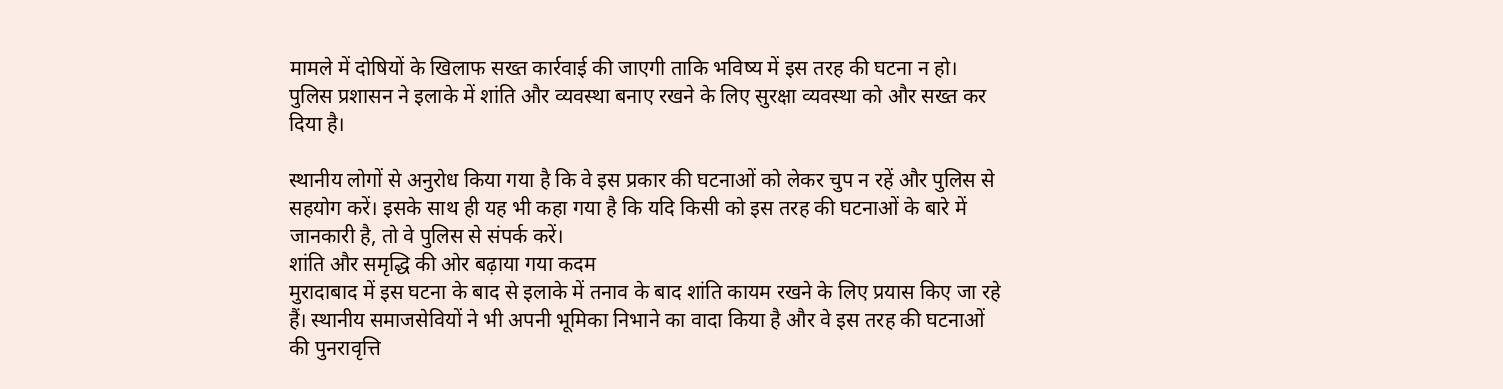मामले में दोषियों के खिलाफ सख्त कार्रवाई की जाएगी ताकि भविष्य में इस तरह की घटना न हो। पुलिस प्रशासन ने इलाके में शांति और व्यवस्था बनाए रखने के लिए सुरक्षा व्यवस्था को और सख्त कर दिया है।

स्थानीय लोगों से अनुरोध किया गया है कि वे इस प्रकार की घटनाओं को लेकर चुप न रहें और पुलिस से सहयोग करें। इसके साथ ही यह भी कहा गया है कि यदि किसी को इस तरह की घटनाओं के बारे में जानकारी है, तो वे पुलिस से संपर्क करें।
शांति और समृद्धि की ओर बढ़ाया गया कदम
मुरादाबाद में इस घटना के बाद से इलाके में तनाव के बाद शांति कायम रखने के लिए प्रयास किए जा रहे हैं। स्थानीय समाजसेवियों ने भी अपनी भूमिका निभाने का वादा किया है और वे इस तरह की घटनाओं की पुनरावृत्ति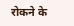रोकने के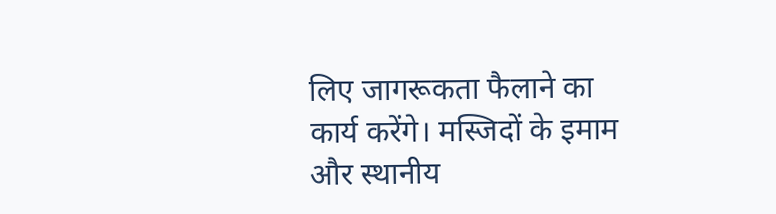लिए जागरूकता फैलाने का कार्य करेंगे। मस्जिदों के इमाम और स्थानीय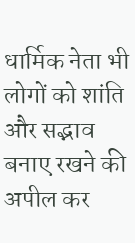धार्मिक नेता भी लोगों को शांति और सद्भाव बनाए रखने की अपील कर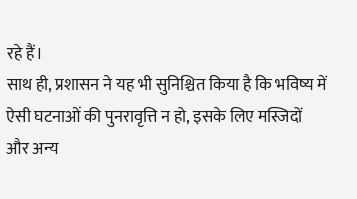रहे हैं।
साथ ही, प्रशासन ने यह भी सुनिश्चित किया है कि भविष्य में ऐसी घटनाओं की पुनरावृत्ति न हो, इसके लिए मस्जिदों और अन्य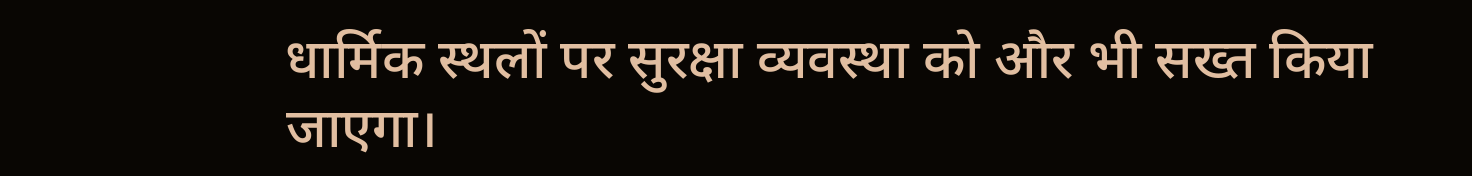धार्मिक स्थलों पर सुरक्षा व्यवस्था को और भी सख्त किया जाएगा।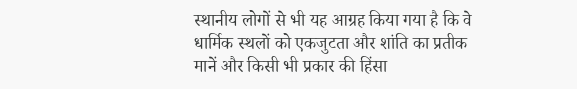स्थानीय लोगों से भी यह आग्रह किया गया है कि वे धार्मिक स्थलों को एकजुटता और शांति का प्रतीक मानें और किसी भी प्रकार की हिंसा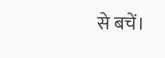से बचें।